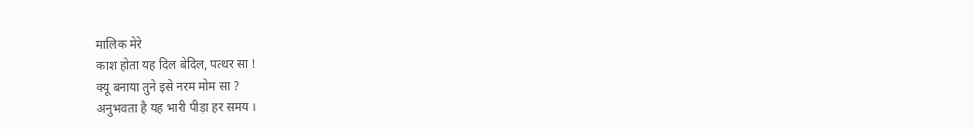मालिक मेरे
काश होता यह दिल बेदिल, पत्थर सा !
क्यू बनाया तुने इसे नरम मोम सा ?
अनुभवता है यह भारी पीड़ा हर समय ।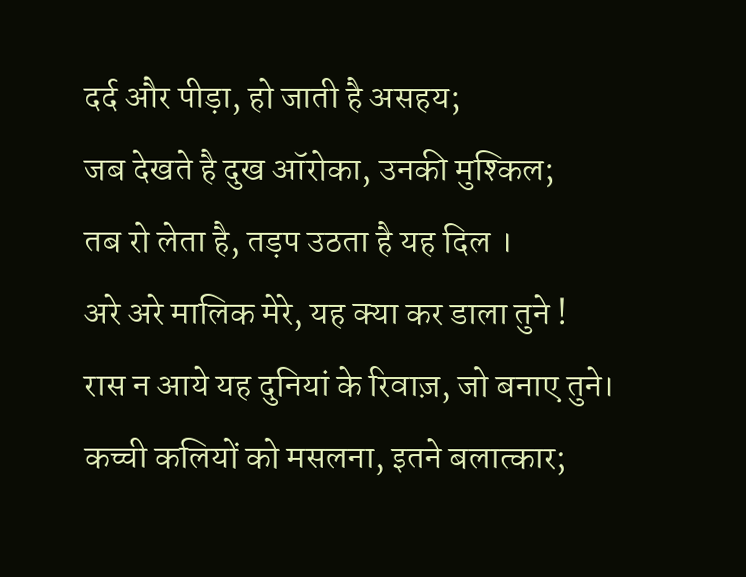दर्द और पीड़ा, हो जाती है असहय;
जब देखते है दुख ऑरोका, उनकी मुश्किल;
तब रो लेता है, तड़प उठता है यह दिल ।
अरे अरे मालिक मेरे, यह क्या कर डाला तुने !
रास न आये यह दुनियां के रिवाज़, जो बनाए तुने।
कच्ची कलियों को मसलना, इतने बलात्कार;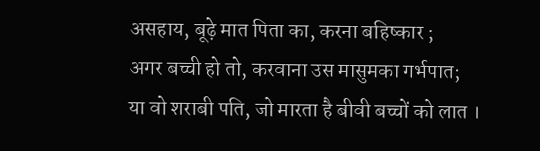असहाय, बूढ़े मात पिता का, करना बहिष्कार ;
अगर बच्ची हो तो, करवाना उस मासुमका गर्भपात;
या वो शराबी पति, जो मारता है बीवी बच्चों को लात ।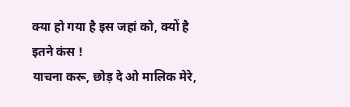क्या हो गया है इस जहां को, क्यों है इतने कंस !
याचना करू, छोड़ दे ओ मालिक मेरे,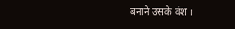बनाने उसके वंश ।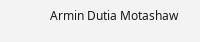Armin Dutia Motashaw